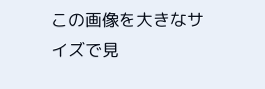この画像を大きなサイズで見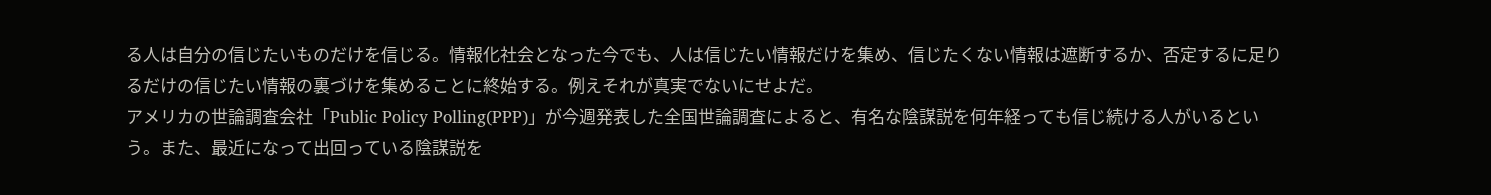る人は自分の信じたいものだけを信じる。情報化社会となった今でも、人は信じたい情報だけを集め、信じたくない情報は遮断するか、否定するに足りるだけの信じたい情報の裏づけを集めることに終始する。例えそれが真実でないにせよだ。
アメリカの世論調査会社「Public Policy Polling(PPP)」が今週発表した全国世論調査によると、有名な陰謀説を何年経っても信じ続ける人がいるという。また、最近になって出回っている陰謀説を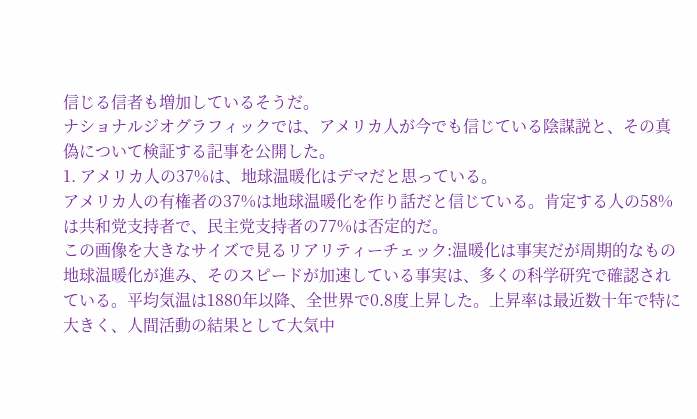信じる信者も増加しているそうだ。
ナショナルジオグラフィックでは、アメリカ人が今でも信じている陰謀説と、その真偽について検証する記事を公開した。
1. アメリカ人の37%は、地球温暖化はデマだと思っている。
アメリカ人の有権者の37%は地球温暖化を作り話だと信じている。肯定する人の58%は共和党支持者で、民主党支持者の77%は否定的だ。
この画像を大きなサイズで見るリアリティーチェック:温暖化は事実だが周期的なもの
地球温暖化が進み、そのスピードが加速している事実は、多くの科学研究で確認されている。平均気温は1880年以降、全世界で0.8度上昇した。上昇率は最近数十年で特に大きく、人間活動の結果として大気中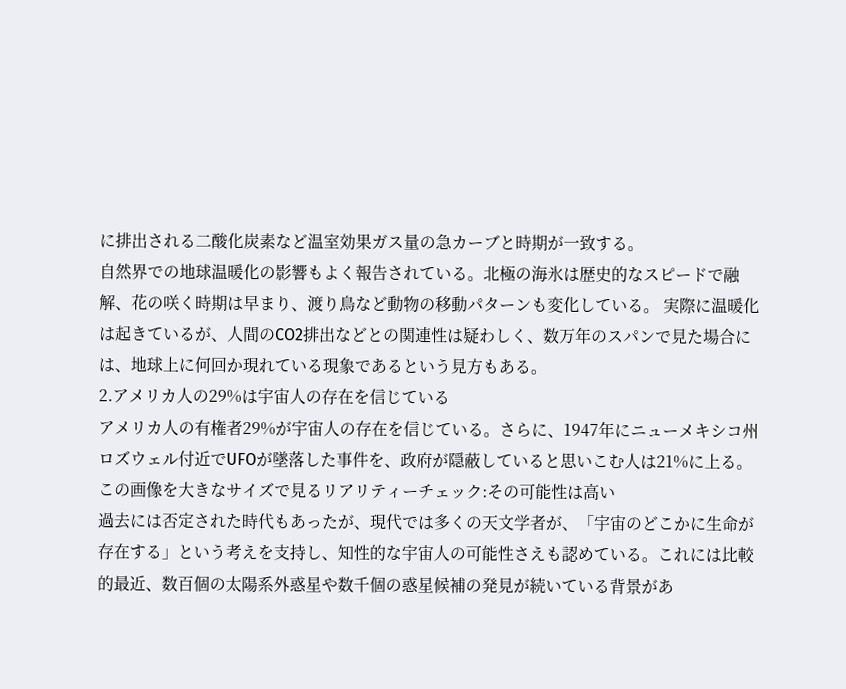に排出される二酸化炭素など温室効果ガス量の急カーブと時期が一致する。
自然界での地球温暖化の影響もよく報告されている。北極の海氷は歴史的なスピードで融解、花の咲く時期は早まり、渡り鳥など動物の移動パターンも変化している。 実際に温暖化は起きているが、人間のCO2排出などとの関連性は疑わしく、数万年のスパンで見た場合には、地球上に何回か現れている現象であるという見方もある。
2.アメリカ人の29%は宇宙人の存在を信じている
アメリカ人の有権者29%が宇宙人の存在を信じている。さらに、1947年にニューメキシコ州ロズウェル付近でUFOが墜落した事件を、政府が隠蔽していると思いこむ人は21%に上る。
この画像を大きなサイズで見るリアリティーチェック:その可能性は高い
過去には否定された時代もあったが、現代では多くの天文学者が、「宇宙のどこかに生命が存在する」という考えを支持し、知性的な宇宙人の可能性さえも認めている。これには比較的最近、数百個の太陽系外惑星や数千個の惑星候補の発見が続いている背景があ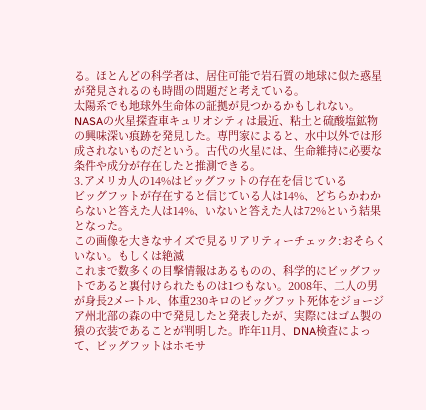る。ほとんどの科学者は、居住可能で岩石質の地球に似た惑星が発見されるのも時間の問題だと考えている。
太陽系でも地球外生命体の証拠が見つかるかもしれない。NASAの火星探査車キュリオシティは最近、粘土と硫酸塩鉱物の興味深い痕跡を発見した。専門家によると、水中以外では形成されないものだという。古代の火星には、生命維持に必要な条件や成分が存在したと推測できる。
3.アメリカ人の14%はビッグフットの存在を信じている
ビッグフットが存在すると信じている人は14%、どちらかわからないと答えた人は14%、いないと答えた人は72%という結果となった。
この画像を大きなサイズで見るリアリティーチェック:おそらくいない。もしくは絶滅
これまで数多くの目撃情報はあるものの、科学的にビッグフットであると裏付けられたものは1つもない。2008年、二人の男が身長2メートル、体重230キロのビッグフット死体をジョージア州北部の森の中で発見したと発表したが、実際にはゴム製の猿の衣装であることが判明した。昨年11月、DNA検査によって、ビッグフットはホモサ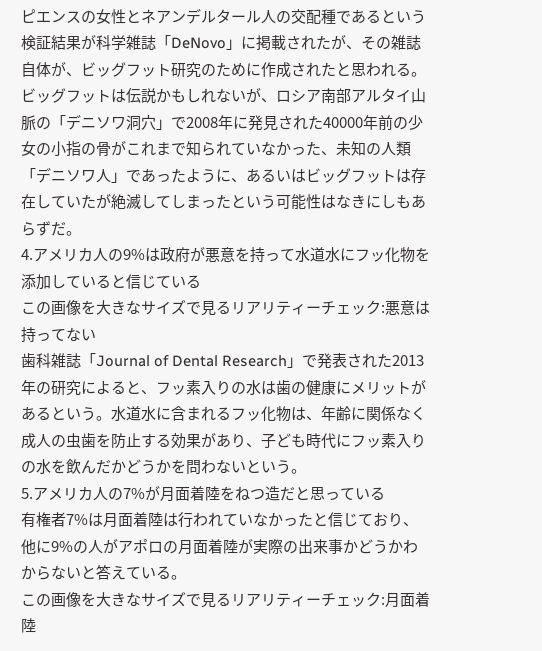ピエンスの女性とネアンデルタール人の交配種であるという検証結果が科学雑誌「DeNovo」に掲載されたが、その雑誌自体が、ビッグフット研究のために作成されたと思われる。
ビッグフットは伝説かもしれないが、ロシア南部アルタイ山脈の「デニソワ洞穴」で2008年に発見された40000年前の少女の小指の骨がこれまで知られていなかった、未知の人類「デニソワ人」であったように、あるいはビッグフットは存在していたが絶滅してしまったという可能性はなきにしもあらずだ。
4.アメリカ人の9%は政府が悪意を持って水道水にフッ化物を添加していると信じている
この画像を大きなサイズで見るリアリティーチェック:悪意は持ってない
歯科雑誌「Journal of Dental Research」で発表された2013年の研究によると、フッ素入りの水は歯の健康にメリットがあるという。水道水に含まれるフッ化物は、年齢に関係なく成人の虫歯を防止する効果があり、子ども時代にフッ素入りの水を飲んだかどうかを問わないという。
5.アメリカ人の7%が月面着陸をねつ造だと思っている
有権者7%は月面着陸は行われていなかったと信じており、他に9%の人がアポロの月面着陸が実際の出来事かどうかわからないと答えている。
この画像を大きなサイズで見るリアリティーチェック:月面着陸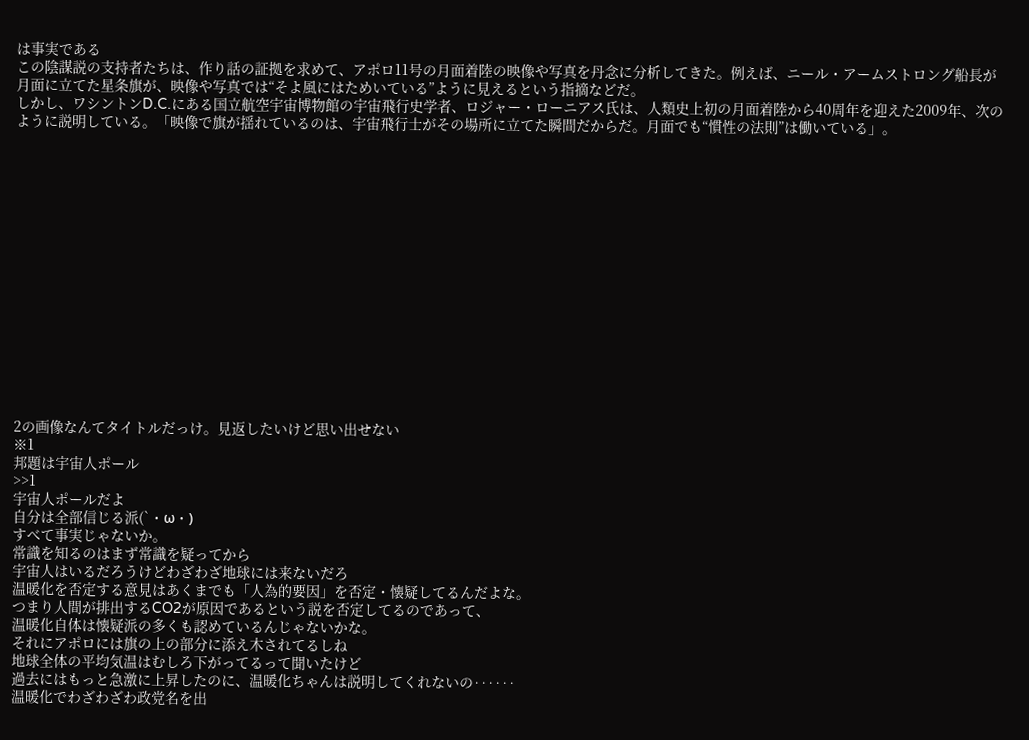は事実である
この陰謀説の支持者たちは、作り話の証拠を求めて、アポロ11号の月面着陸の映像や写真を丹念に分析してきた。例えば、ニール・アームストロング船長が月面に立てた星条旗が、映像や写真では“そよ風にはためいている”ように見えるという指摘などだ。
しかし、ワシントンD.C.にある国立航空宇宙博物館の宇宙飛行史学者、ロジャー・ローニアス氏は、人類史上初の月面着陸から40周年を迎えた2009年、次のように説明している。「映像で旗が揺れているのは、宇宙飛行士がその場所に立てた瞬間だからだ。月面でも“慣性の法則”は働いている」。
















2の画像なんてタイトルだっけ。見返したいけど思い出せない
※1
邦題は宇宙人ポール
>>1
宇宙人ポールだよ
自分は全部信じる派(`・ω・)
すべて事実じゃないか。
常識を知るのはまず常識を疑ってから
宇宙人はいるだろうけどわざわざ地球には来ないだろ
温暖化を否定する意見はあくまでも「人為的要因」を否定・懐疑してるんだよな。
つまり人間が排出するCO2が原因であるという説を否定してるのであって、
温暖化自体は懐疑派の多くも認めているんじゃないかな。
それにアポロには旗の上の部分に添え木されてるしね
地球全体の平均気温はむしろ下がってるって聞いたけど
過去にはもっと急激に上昇したのに、温暖化ちゃんは説明してくれないの‥‥‥
温暖化でわざわざわ政党名を出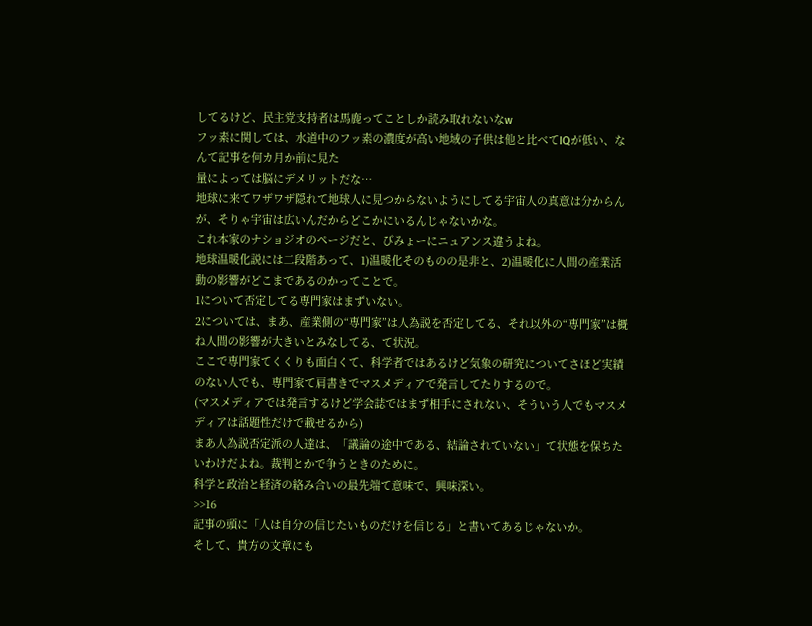してるけど、民主党支持者は馬鹿ってことしか読み取れないなw
フッ素に関しては、水道中のフッ素の濃度が高い地域の子供は他と比べてIQが低い、なんて記事を何カ月か前に見た
量によっては脳にデメリットだな…
地球に来てワザワザ隠れて地球人に見つからないようにしてる宇宙人の真意は分からんが、そりゃ宇宙は広いんだからどこかにいるんじゃないかな。
これ本家のナショジオのページだと、びみょーにニュアンス違うよね。
地球温暖化説には二段階あって、1)温暖化そのものの是非と、2)温暖化に人間の産業活動の影響がどこまであるのかってことで。
1について否定してる専門家はまずいない。
2については、まあ、産業側の“専門家”は人為説を否定してる、それ以外の“専門家”は概ね人間の影響が大きいとみなしてる、て状況。
ここで専門家てくくりも面白くて、科学者ではあるけど気象の研究についてさほど実績のない人でも、専門家て肩書きでマスメディアで発言してたりするので。
(マスメディアでは発言するけど学会誌ではまず相手にされない、そういう人でもマスメディアは話題性だけで載せるから)
まあ人為説否定派の人達は、「議論の途中である、結論されていない」て状態を保ちたいわけだよね。裁判とかで争うときのために。
科学と政治と経済の絡み合いの最先端て意味で、興味深い。
>>16
記事の頭に「人は自分の信じたいものだけを信じる」と書いてあるじゃないか。
そして、貴方の文章にも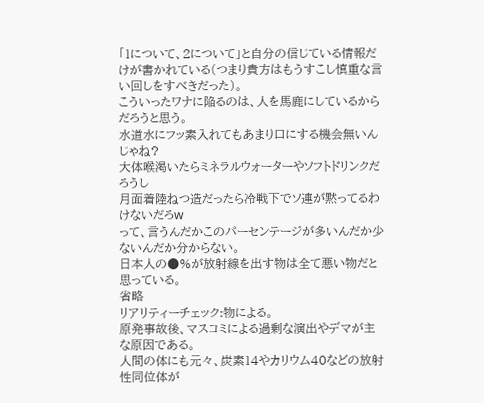「1について、2について」と自分の信じている情報だけが書かれている(つまり貴方はもうすこし慎重な言い回しをすべきだった)。
こういったワナに陥るのは、人を馬鹿にしているからだろうと思う。
水道水にフッ素入れてもあまり口にする機会無いんじゃね?
大体喉渇いたらミネラルウォーターやソフトドリンクだろうし
月面着陸ねつ造だったら冷戦下でソ連が黙ってるわけないだろw
って、言うんだかこのパーセンテージが多いんだか少ないんだか分からない。
日本人の●%が放射線を出す物は全て悪い物だと思っている。
省略
リアリティーチェック:物による。
原発事故後、マスコミによる過剰な演出やデマが主な原因である。
人間の体にも元々、炭素14やカリウム40などの放射性同位体が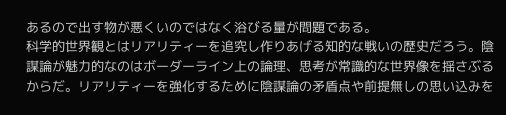あるので出す物が悪くいのではなく浴びる量が問題である。
科学的世界観とはリアリティーを追究し作りあげる知的な戦いの歴史だろう。陰謀論が魅力的なのはボーダーライン上の論理、思考が常識的な世界像を揺さぶるからだ。リアリティーを強化するために陰謀論の矛盾点や前提無しの思い込みを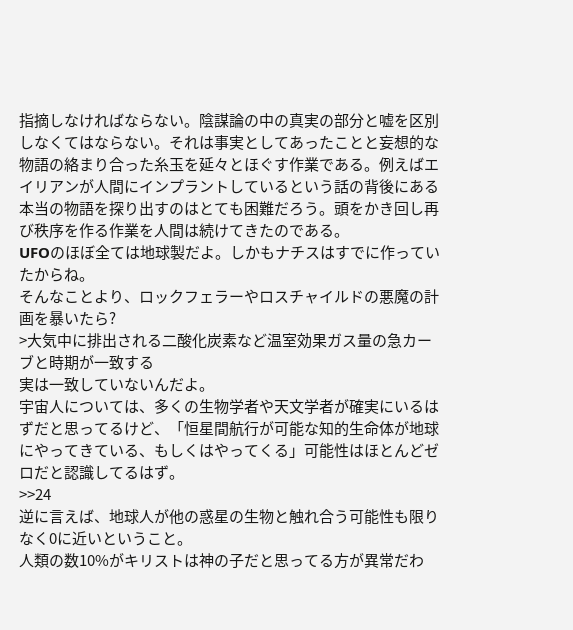指摘しなければならない。陰謀論の中の真実の部分と嘘を区別しなくてはならない。それは事実としてあったことと妄想的な物語の絡まり合った糸玉を延々とほぐす作業である。例えばエイリアンが人間にインプラントしているという話の背後にある本当の物語を探り出すのはとても困難だろう。頭をかき回し再び秩序を作る作業を人間は続けてきたのである。
UFOのほぼ全ては地球製だよ。しかもナチスはすでに作っていたからね。
そんなことより、ロックフェラーやロスチャイルドの悪魔の計画を暴いたら?
>大気中に排出される二酸化炭素など温室効果ガス量の急カーブと時期が一致する
実は一致していないんだよ。
宇宙人については、多くの生物学者や天文学者が確実にいるはずだと思ってるけど、「恒星間航行が可能な知的生命体が地球にやってきている、もしくはやってくる」可能性はほとんどゼロだと認識してるはず。
>>24
逆に言えば、地球人が他の惑星の生物と触れ合う可能性も限りなく0に近いということ。
人類の数10%がキリストは神の子だと思ってる方が異常だわ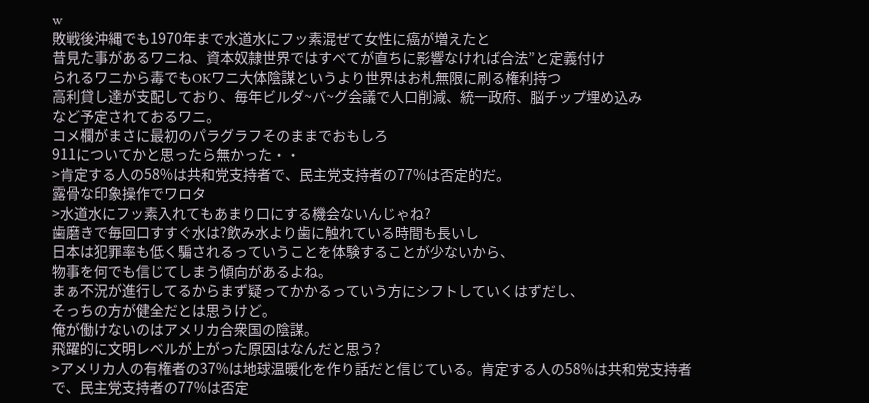w
敗戦後沖縄でも1970年まで水道水にフッ素混ぜて女性に癌が増えたと
昔見た事があるワニね、資本奴隷世界ではすべてが直ちに影響なければ合法”と定義付け
られるワニから毒でもOKワニ大体陰謀というより世界はお札無限に刷る権利持つ
高利貸し達が支配しており、毎年ビルダ~バ~グ会議で人口削減、統一政府、脳チップ埋め込み
など予定されておるワニ。
コメ欄がまさに最初のパラグラフそのままでおもしろ
911についてかと思ったら無かった・・
>肯定する人の58%は共和党支持者で、民主党支持者の77%は否定的だ。
露骨な印象操作でワロタ
>水道水にフッ素入れてもあまり口にする機会ないんじゃね?
歯磨きで毎回口すすぐ水は?飲み水より歯に触れている時間も長いし
日本は犯罪率も低く騙されるっていうことを体験することが少ないから、
物事を何でも信じてしまう傾向があるよね。
まぁ不況が進行してるからまず疑ってかかるっていう方にシフトしていくはずだし、
そっちの方が健全だとは思うけど。
俺が働けないのはアメリカ合衆国の陰謀。
飛躍的に文明レベルが上がった原因はなんだと思う?
>アメリカ人の有権者の37%は地球温暖化を作り話だと信じている。肯定する人の58%は共和党支持者で、民主党支持者の77%は否定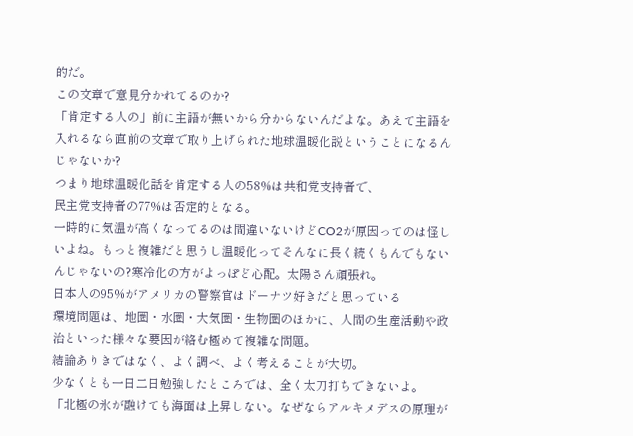的だ。
この文章で意見分かれてるのか?
「肯定する人の」前に主語が無いから分からないんだよな。あえて主語を入れるなら直前の文章で取り上げられた地球温暖化説ということになるんじゃないか?
つまり地球温暖化話を肯定する人の58%は共和党支持者で、
民主党支持者の77%は否定的となる。
一時的に気温が高くなってるのは間違いないけどCO2が原因ってのは怪しいよね。もっと複雑だと思うし温暖化ってそんなに長く続くもんでもないんじゃないの?寒冷化の方がよっぽど心配。太陽さん頑張れ。
日本人の95%がアメリカの警察官はドーナツ好きだと思っている
環境問題は、地圏・水圏・大気圏・生物圏のほかに、人間の生産活動や政治といった様々な要因が絡む極めて複雑な問題。
結論ありきではなく、よく調べ、よく考えることが大切。
少なくとも一日二日勉強したところでは、全く太刀打ちできないよ。
「北極の氷が融けても海面は上昇しない。なぜならアルキメデスの原理が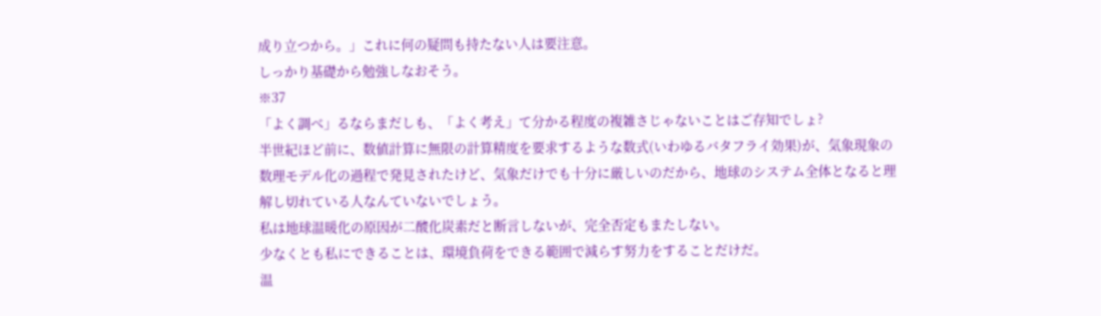成り立つから。」これに何の疑問も持たない人は要注意。
しっかり基礎から勉強しなおそう。
※37
「よく調べ」るならまだしも、「よく考え」て分かる程度の複雑さじゃないことはご存知でしょ?
半世紀ほど前に、数値計算に無限の計算精度を要求するような数式(いわゆるバタフライ効果)が、気象現象の数理モデル化の過程で発見されたけど、気象だけでも十分に厳しいのだから、地球のシステム全体となると理解し切れている人なんていないでしょう。
私は地球温暖化の原因が二酸化炭素だと断言しないが、完全否定もまたしない。
少なくとも私にできることは、環境負荷をできる範囲で減らす努力をすることだけだ。
温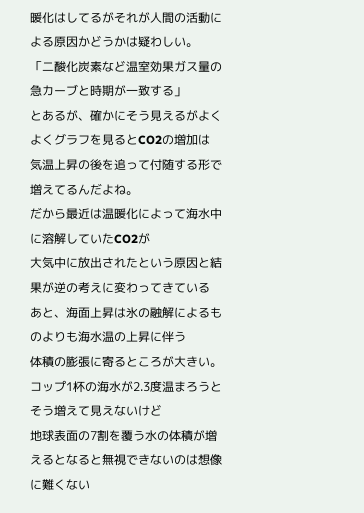暖化はしてるがそれが人間の活動による原因かどうかは疑わしい。
「二酸化炭素など温室効果ガス量の急カーブと時期が一致する」
とあるが、確かにそう見えるがよくよくグラフを見るとCO2の増加は
気温上昇の後を追って付随する形で増えてるんだよね。
だから最近は温暖化によって海水中に溶解していたCO2が
大気中に放出されたという原因と結果が逆の考えに変わってきている
あと、海面上昇は氷の融解によるものよりも海水温の上昇に伴う
体積の膨張に寄るところが大きい。
コップ1杯の海水が2.3度温まろうとそう増えて見えないけど
地球表面の7割を覆う水の体積が増えるとなると無視できないのは想像に難くない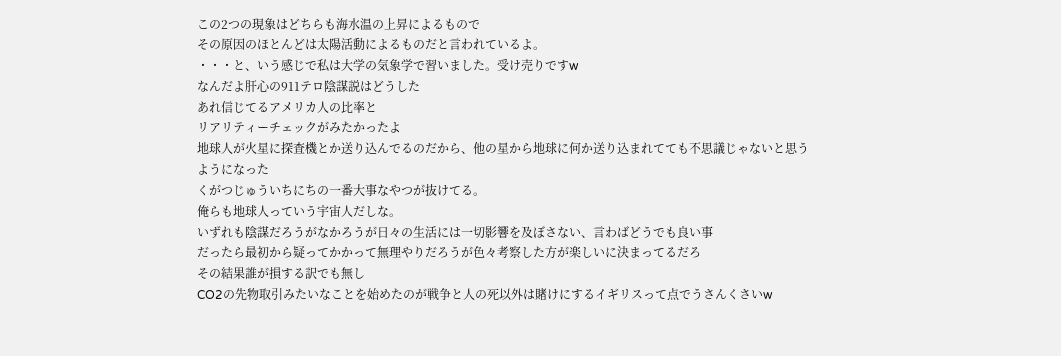この2つの現象はどちらも海水温の上昇によるもので
その原因のほとんどは太陽活動によるものだと言われているよ。
・・・と、いう感じで私は大学の気象学で習いました。受け売りですw
なんだよ肝心の911テロ陰謀説はどうした
あれ信じてるアメリカ人の比率と
リアリティーチェックがみたかったよ
地球人が火星に探査機とか送り込んでるのだから、他の星から地球に何か送り込まれてても不思議じゃないと思うようになった
くがつじゅういちにちの一番大事なやつが抜けてる。
俺らも地球人っていう宇宙人だしな。
いずれも陰謀だろうがなかろうが日々の生活には一切影響を及ぼさない、言わばどうでも良い事
だったら最初から疑ってかかって無理やりだろうが色々考察した方が楽しいに決まってるだろ
その結果誰が損する訳でも無し
CO2の先物取引みたいなことを始めたのが戦争と人の死以外は賭けにするイギリスって点でうさんくさいw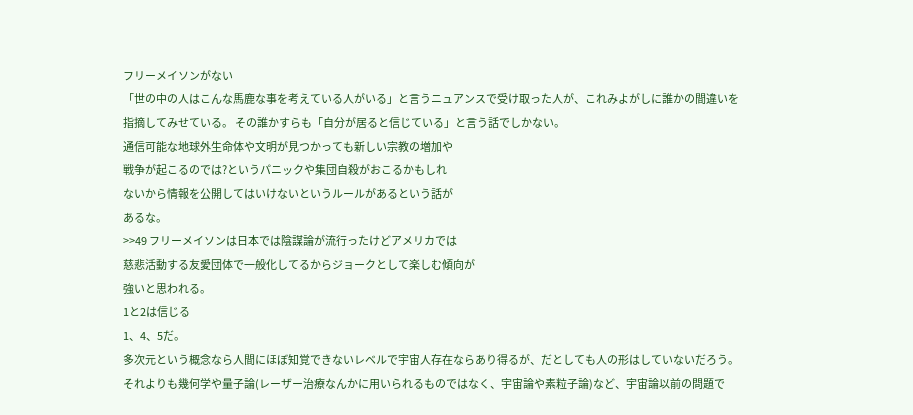フリーメイソンがない
「世の中の人はこんな馬鹿な事を考えている人がいる」と言うニュアンスで受け取った人が、これみよがしに誰かの間違いを指摘してみせている。 その誰かすらも「自分が居ると信じている」と言う話でしかない。
通信可能な地球外生命体や文明が見つかっても新しい宗教の増加や
戦争が起こるのでは?というパニックや集団自殺がおこるかもしれ
ないから情報を公開してはいけないというルールがあるという話が
あるな。
>>49 フリーメイソンは日本では陰謀論が流行ったけどアメリカでは
慈悲活動する友愛団体で一般化してるからジョークとして楽しむ傾向が
強いと思われる。
1と2は信じる
1、4、5だ。
多次元という概念なら人間にほぼ知覚できないレベルで宇宙人存在ならあり得るが、だとしても人の形はしていないだろう。それよりも幾何学や量子論(レーザー治療なんかに用いられるものではなく、宇宙論や素粒子論)など、宇宙論以前の問題で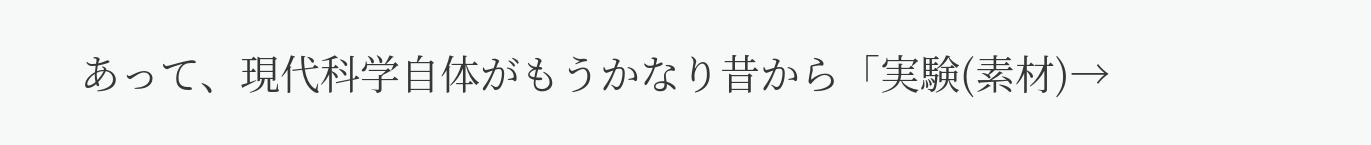あって、現代科学自体がもうかなり昔から「実験(素材)→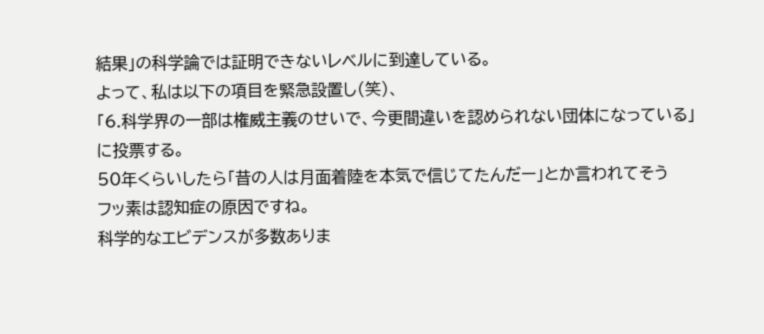結果」の科学論では証明できないレベルに到達している。
よって、私は以下の項目を緊急設置し(笑)、
「6.科学界の一部は権威主義のせいで、今更間違いを認められない団体になっている」
に投票する。
50年くらいしたら「昔の人は月面着陸を本気で信じてたんだー」とか言われてそう
フッ素は認知症の原因ですね。
科学的なエビデンスが多数ありま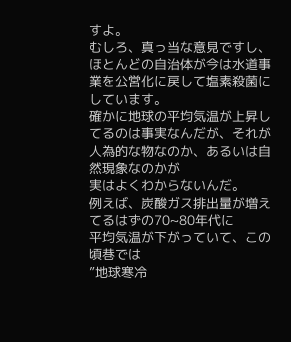すよ。
むしろ、真っ当な意見ですし、ほとんどの自治体が今は水道事業を公営化に戻して塩素殺菌にしています。
確かに地球の平均気温が上昇してるのは事実なんだが、それが
人為的な物なのか、あるいは自然現象なのかが
実はよくわからないんだ。
例えば、炭酸ガス排出量が増えてるはずの70~80年代に
平均気温が下がっていて、この頃巷では
”地球寒冷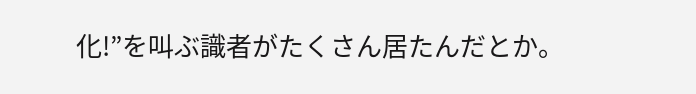化!”を叫ぶ識者がたくさん居たんだとか。